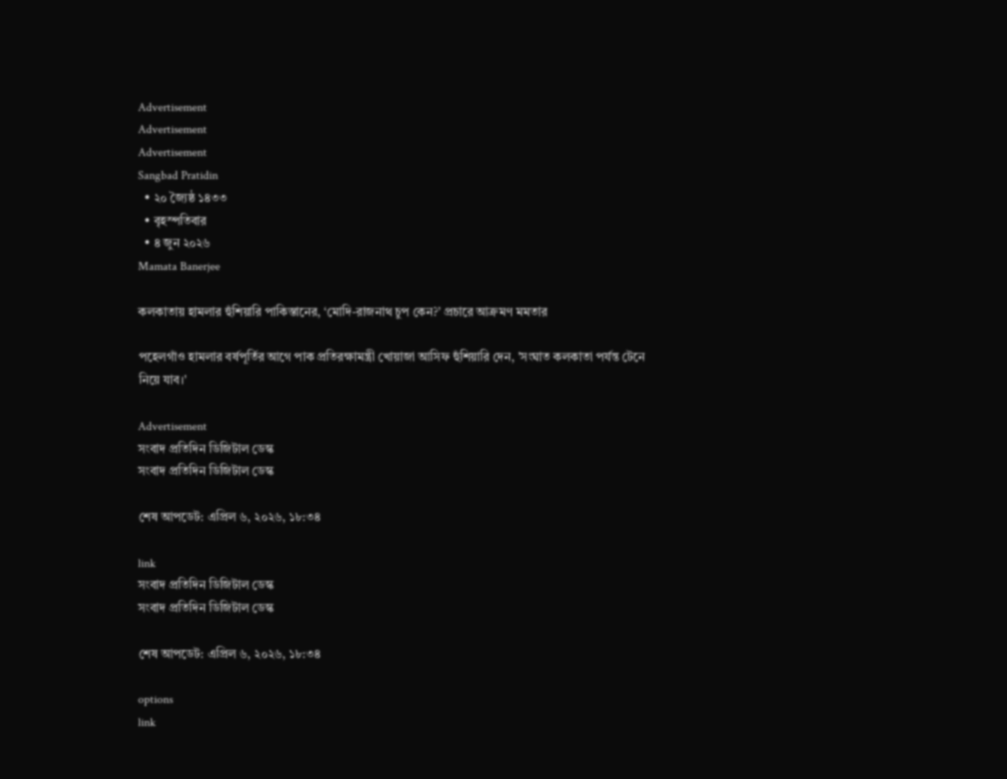Advertisement
Advertisement
Advertisement
Sangbad Pratidin
  • ২০ জ্যৈষ্ঠ ১৪৩৩
  • বৃহস্পতিবার
  • ৪ জুন ২০২৬
Mamata Banerjee

কলকাতায় হামলার হুঁশিয়ারি পাকিস্তানের, ‘মোদি-রাজনাথ চুপ কেন?’ প্রচারে আক্রমণ মমতার

পহেলগাঁও হামলার বর্ষপূর্তির আগে পাক প্রতিরক্ষামন্ত্রী খোয়াজা আসিফ হুঁশিয়ারি দেন, 'সংঘাত কলকাতা পর্যন্ত টেনে নিয়ে যাব।'

Advertisement
সংবাদ প্রতিদিন ডিজিটাল ডেস্ক
সংবাদ প্রতিদিন ডিজিটাল ডেস্ক

শেষ আপডেট: এপ্রিল ৬, ২০২৬, ১৮:৩৪

link
সংবাদ প্রতিদিন ডিজিটাল ডেস্ক
সংবাদ প্রতিদিন ডিজিটাল ডেস্ক

শেষ আপডেট: এপ্রিল ৬, ২০২৬, ১৮:৩৪

options
link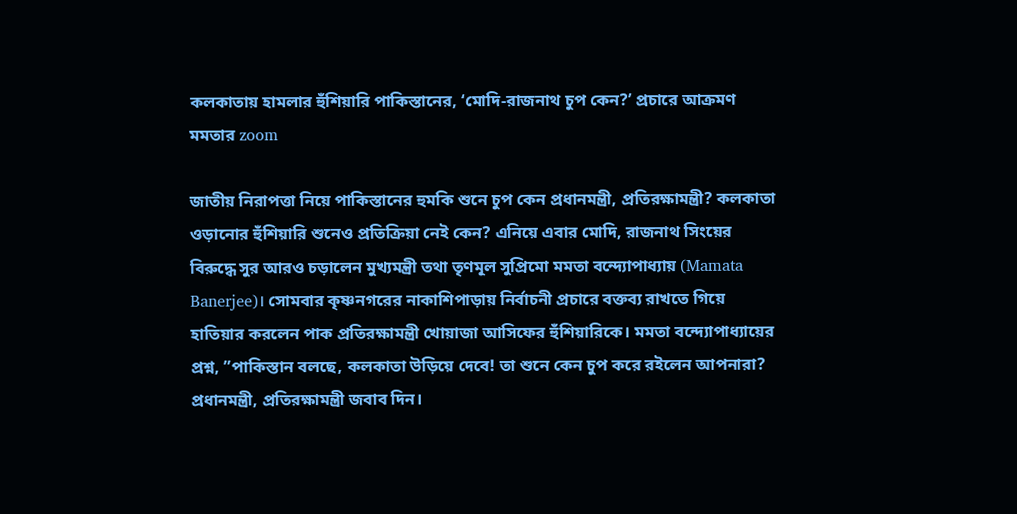কলকাতায় হামলার হুঁশিয়ারি পাকিস্তানের, ‘মোদি-রাজনাথ চুপ কেন?’ প্রচারে আক্রমণ মমতার zoom

জাতীয় নিরাপত্তা নিয়ে পাকিস্তানের হুমকি শুনে চুপ কেন প্রধানমন্ত্রী, প্রতিরক্ষামন্ত্রী? কলকাতা ওড়ানোর হুঁশিয়ারি শুনেও প্রতিক্রিয়া নেই কেন? এনিয়ে এবার মোদি, রাজনাথ সিংয়ের বিরুদ্ধে সুর আরও চড়ালেন মুখ্যমন্ত্রী তথা তৃণমূল সুপ্রিমো মমতা বন্দ্যোপাধ্যায় (Mamata Banerjee)। সোমবার কৃষ্ণনগরের নাকাশিপাড়ায় নির্বাচনী প্রচারে বক্তব্য রাখতে গিয়ে হাতিয়ার করলেন পাক প্রতিরক্ষামন্ত্রী খোয়াজা আসিফের হুঁশিয়ারিকে। মমতা বন্দ্যোপাধ্যায়ের প্রশ্ন, ”পাকিস্তান বলছে, কলকাতা উড়িয়ে দেবে! তা শুনে কেন চুপ করে রইলেন আপনারা? প্রধানমন্ত্রী, প্রতিরক্ষামন্ত্রী জবাব দিন।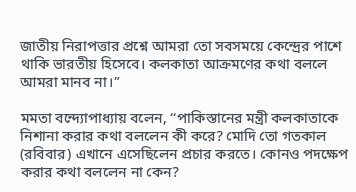জাতীয় নিরাপত্তার প্রশ্নে আমরা তো সবসময়ে কেন্দ্রের পাশে থাকি ভারতীয় হিসেবে। কলকাতা আক্রমণের কথা বললে আমরা মানব না।”

মমতা বন্দ্যোপাধ্যায় বলেন, ‘‘পাকিস্তানের মন্ত্রী কলকাতাকে নিশানা করার কথা বললেন কী করে? মোদি তো গতকাল (রবিবার) এখানে এসেছিলেন প্রচার করতে। কোনও পদক্ষেপ করার কথা বললেন না কেন?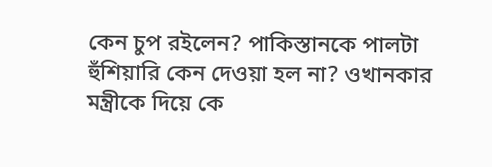কেন চুপ রইলেন? পাকিস্তানকে পালটা হুঁশিয়ারি কেন দেওয়া হল না? ওখানকার মন্ত্রীকে দিয়ে কে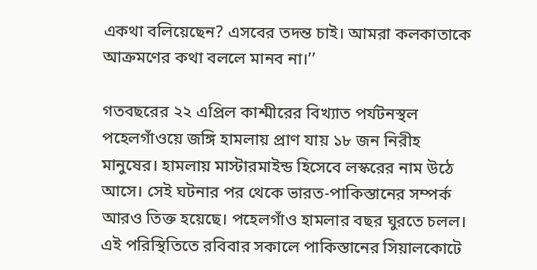একথা বলিয়েছেন? এসবের তদন্ত চাই। আমরা কলকাতাকে আক্রমণের কথা বললে মানব না।’’

গতবছরের ২২ এপ্রিল কাশ্মীরের বিখ্যাত পর্যটনস্থল পহেলগাঁওয়ে জঙ্গি হামলায় প্রাণ যায় ১৮ জন নিরীহ মানুষের। হামলায় মাস্টারমাইন্ড হিসেবে লস্করের নাম উঠে আসে। সেই ঘটনার পর থেকে ভারত-পাকিস্তানের সম্পর্ক আরও তিক্ত হয়েছে। পহেলগাঁও হামলার বছর ঘুরতে চলল। এই পরিস্থিতিতে রবিবার সকালে পাকিস্তানের সিয়ালকোটে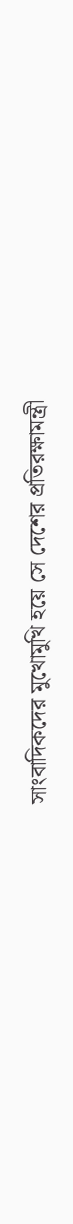সাংবাদিকদের মুখোমুখি হয়ে সে দেশের প্রতিরক্ষামন্ত্রী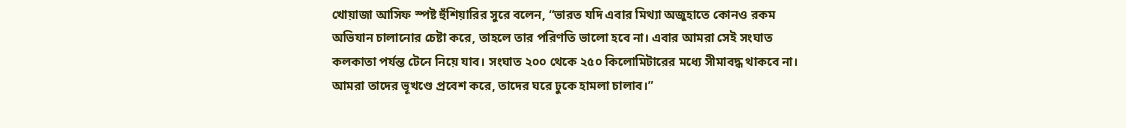খোয়াজা আসিফ স্পষ্ট হুঁশিয়ারির সুরে বলেন, “ভারত যদি এবার মিথ্যা অজুহাতে কোনও রকম অভিযান চালানোর চেষ্টা করে, তাহলে তার পরিণতি ভালো হবে না। এবার আমরা সেই সংঘাত কলকাতা পর্যন্ত টেনে নিয়ে যাব। সংঘাত ২০০ থেকে ২৫০ কিলোমিটারের মধ্যে সীমাবদ্ধ থাকবে না। আমরা তাদের ভূখণ্ডে প্রবেশ করে, তাদের ঘরে ঢুকে হামলা চালাব।”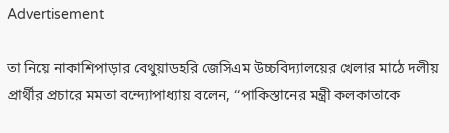Advertisement

তা নিয়ে নাকাশিপাড়ার বেথুয়াডহরি জেসিএম উচ্চবিদ্যালয়ের খেলার মাঠে দলীয় প্রার্থীর প্রচারে মমতা বন্দ্যোপাধ্যায় বলেন, ‘‘পাকিস্তানের মন্ত্রী কলকাতাকে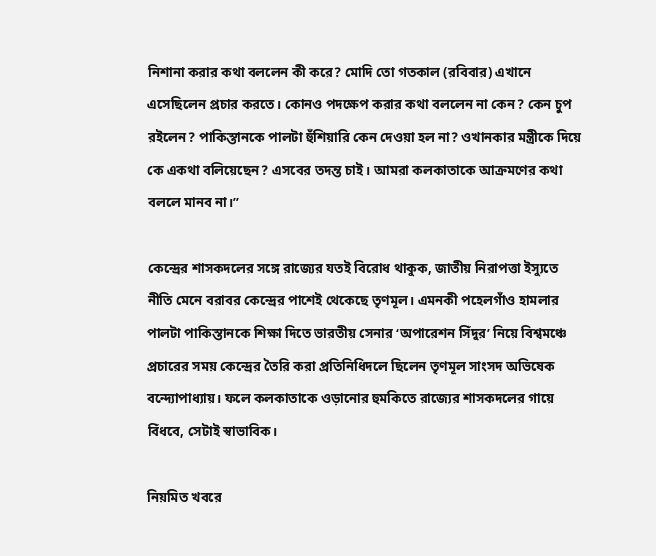নিশানা করার কথা বললেন কী করে? মোদি তো গতকাল (রবিবার) এখানে এসেছিলেন প্রচার করতে। কোনও পদক্ষেপ করার কথা বললেন না কেন? কেন চুপ রইলেন? পাকিস্তানকে পালটা হুঁশিয়ারি কেন দেওয়া হল না? ওখানকার মন্ত্রীকে দিয়ে কে একথা বলিয়েছেন? এসবের তদন্ত চাই। আমরা কলকাতাকে আক্রমণের কথা বললে মানব না।’’

কেন্দ্রের শাসকদলের সঙ্গে রাজ্যের যতই বিরোধ থাকুক, জাতীয় নিরাপত্তা ইস্যুতে নীতি মেনে বরাবর কেন্দ্রের পাশেই থেকেছে তৃণমূল। এমনকী পহেলগাঁও হামলার  পালটা পাকিস্তানকে শিক্ষা দিতে ভারতীয় সেনার ‘অপারেশন সিঁদুর’ নিয়ে বিশ্বমঞ্চে প্রচারের সময় কেন্দ্রের তৈরি করা প্রতিনিধিদলে ছিলেন তৃণমূল সাংসদ অভিষেক বন্দ্যোপাধ্যায়। ফলে কলকাতাকে ওড়ানোর হুমকিতে রাজ্যের শাসকদলের গায়ে বিঁধবে, সেটাই স্বাভাবিক।

নিয়মিত খবরে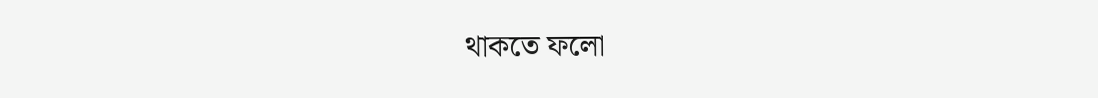থাকতে ফলো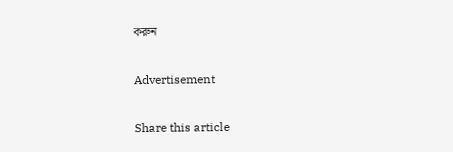করুন

Advertisement

Share this article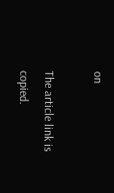on

The article link is copied.